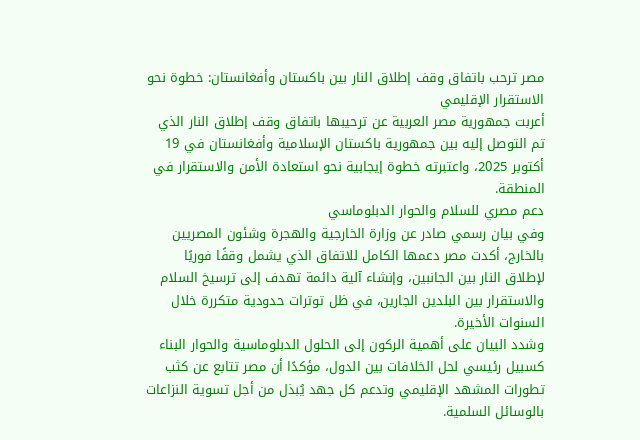مصر ترحب باتفاق وقف إطلاق النار بين باكستان وأفغانستان: خطوة نحو الاستقرار الإقليمي
أعربت جمهورية مصر العربية عن ترحيبها باتفاق وقف إطلاق النار الذي تم التوصل إليه بين جمهورية باكستان الإسلامية وأفغانستان في 19 أكتوبر 2025، واعتبرته خطوة إيجابية نحو استعادة الأمن والاستقرار في المنطقة.
دعم مصري للسلام والحوار الدبلوماسي
وفي بيان رسمي صادر عن وزارة الخارجية والهجرة وشئون المصريين بالخارج، أكدت مصر دعمها الكامل للاتفاق الذي يشمل وقفًا فوريًا لإطلاق النار بين الجانبين، وإنشاء آلية دائمة تهدف إلى ترسيخ السلام والاستقرار بين البلدين الجارين، في ظل توترات حدودية متكررة خلال السنوات الأخيرة.
وشدد البيان على أهمية الركون إلى الحلول الدبلوماسية والحوار البناء كسبيل رئيسي لحل الخلافات بين الدول، مؤكدًا أن مصر تتابع عن كثب تطورات المشهد الإقليمي وتدعم كل جهد يُبذل من أجل تسوية النزاعات بالوسائل السلمية.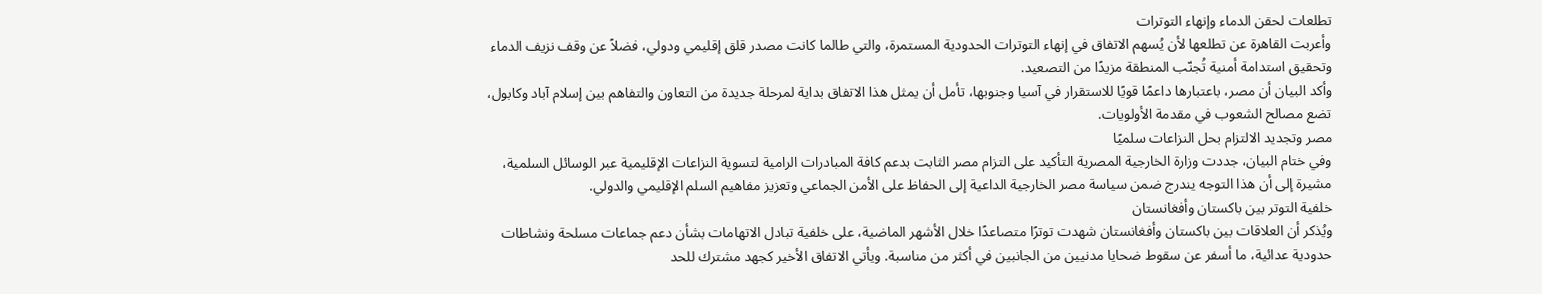تطلعات لحقن الدماء وإنهاء التوترات
وأعربت القاهرة عن تطلعها لأن يُسهم الاتفاق في إنهاء التوترات الحدودية المستمرة، والتي طالما كانت مصدر قلق إقليمي ودولي، فضلاً عن وقف نزيف الدماء وتحقيق استدامة أمنية تُجنّب المنطقة مزيدًا من التصعيد.
وأكد البيان أن مصر، باعتبارها داعمًا قويًا للاستقرار في آسيا وجنوبها، تأمل أن يمثل هذا الاتفاق بداية لمرحلة جديدة من التعاون والتفاهم بين إسلام آباد وكابول، تضع مصالح الشعوب في مقدمة الأولويات.
مصر وتجديد الالتزام بحل النزاعات سلميًا
وفي ختام البيان، جددت وزارة الخارجية المصرية التأكيد على التزام مصر الثابت بدعم كافة المبادرات الرامية لتسوية النزاعات الإقليمية عبر الوسائل السلمية، مشيرة إلى أن هذا التوجه يندرج ضمن سياسة مصر الخارجية الداعية إلى الحفاظ على الأمن الجماعي وتعزيز مفاهيم السلم الإقليمي والدولي.
خلفية التوتر بين باكستان وأفغانستان
ويُذكر أن العلاقات بين باكستان وأفغانستان شهدت توترًا متصاعدًا خلال الأشهر الماضية، على خلفية تبادل الاتهامات بشأن دعم جماعات مسلحة ونشاطات حدودية عدائية، ما أسفر عن سقوط ضحايا مدنيين من الجانبين في أكثر من مناسبة. ويأتي الاتفاق الأخير كجهد مشترك للحد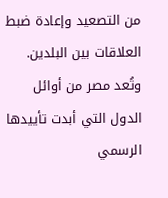من التصعيد وإعادة ضبط العلاقات بين البلدين.
وتُعد مصر من أوائل الدول التي أبدت تأييدها الرسمي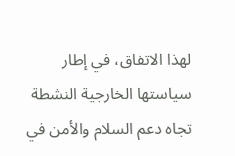لهذا الاتفاق، في إطار سياستها الخارجية النشطة تجاه دعم السلام والأمن في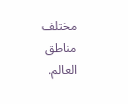مختلف مناطق العالم.